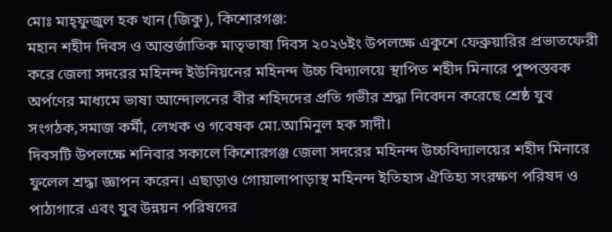মোঃ মাহ্ফুজুল হক খান (জিকু), কিশোরগঞ্জ:
মহান শহীদ দিবস ও আন্তর্জাতিক মাতৃভাষা দিবস ২০২৬ইং উপলক্ষে একুশে ফেব্রুয়ারির প্রভাতফেরী করে জেলা সদরের মহিনন্দ ইউনিয়নের মহিনন্দ উচ্চ বিদ্যালয়ে স্থাপিত শহীদ মিনারে পুষ্পস্তবক অর্পণের মাধ্যমে ভাষা আন্দোলনের বীর শহিদদের প্রতি গভীর শ্রদ্ধা নিবেদন করেছে শ্রেষ্ঠ যুব সংগঠক,সমাজ কর্মী, লেখক ও গবেষক মো.আমিনুল হক সাদী।
দিবসটি উপলক্ষে শনিবার সকালে কিশোরগঞ্জ জেলা সদরের মহিনন্দ উচ্চবিদ্যালয়ের শহীদ মিনারে ফুলেল শ্রদ্ধা জ্ঞাপন করেন। এছাড়াও গোয়ালাপাড়াস্থ মহিনন্দ ইতিহাস ঐতিহ্য সংরক্ষণ পরিষদ ও পাঠাগারে এবং যুব উন্নয়ন পরিষদের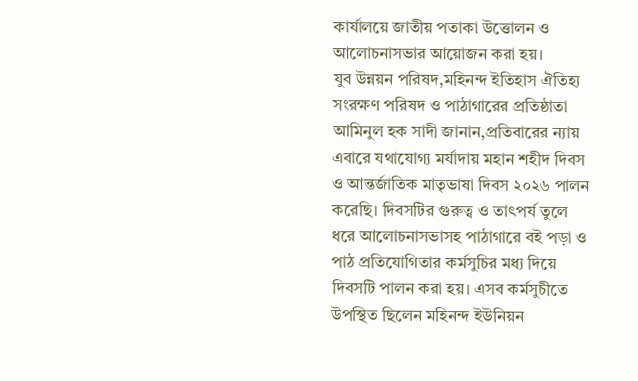কার্যালয়ে জাতীয় পতাকা উত্তোলন ও আলোচনাসভার আয়োজন করা হয়।
যুব উন্নয়ন পরিষদ,মহিনন্দ ইতিহাস ঐতিহ্য সংরক্ষণ পরিষদ ও পাঠাগারের প্রতিষ্ঠাতা আমিনুল হক সাদী জানান,প্রতিবারের ন্যায় এবারে যথাযোগ্য মর্যাদায় মহান শহীদ দিবস ও আন্তর্জাতিক মাতৃভাষা দিবস ২০২৬ পালন করেছি। দিবসটির গুরুত্ব ও তাৎপর্য তুলে ধরে আলোচনাসভাসহ পাঠাগারে বই পড়া ও পাঠ প্রতিযোগিতার কর্মসুচির মধ্য দিয়ে দিবসটি পালন করা হয়। এসব কর্মসুচীতে উপস্থিত ছিলেন মহিনন্দ ইউনিয়ন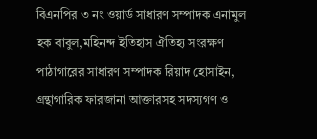বিএনপির ৩ নং ওয়ার্ড সাধারণ সম্পাদক এনামুল হক বাবুল,মহিনন্দ ইতিহাস ঐতিহ্য সংরক্ষণ পাঠাগারের সাধারণ সম্পাদক রিয়াদ হোসাইন, গ্রন্থাগারিক ফারজানা আক্তারসহ সদস্যগণ ও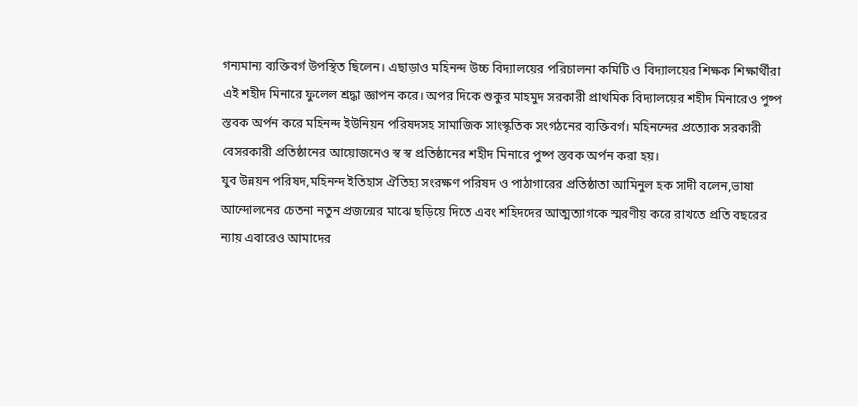গন্যমান্য ব্যক্তিবর্গ উপস্থিত ছিলেন। এছাড়াও মহিনন্দ উচ্চ বিদ্যালয়ের পরিচালনা কমিটি ও বিদ্যালয়ের শিক্ষক শিক্ষার্থীরা এই শহীদ মিনারে ফুলেল শ্রদ্ধা জ্ঞাপন করে। অপর দিকে শুকুর মাহমুদ সরকারী প্রাথমিক বিদ্যালয়ের শহীদ মিনারেও পুষ্প স্তবক অর্পন করে মহিনন্দ ইউনিয়ন পরিষদসহ সামাজিক সাংস্কৃতিক সংগঠনের ব্যক্তিবর্গ। মহিনন্দের প্রত্যোক সরকারী বেসরকারী প্রতিষ্ঠানের আয়োজনেও স্ব স্ব প্রতিষ্ঠানের শহীদ মিনারে পুষ্প স্তবক অর্পন করা হয়।
যুব উন্নয়ন পরিষদ,মহিনন্দ ইতিহাস ঐতিহ্য সংরক্ষণ পরিষদ ও পাঠাগারের প্রতিষ্ঠাতা আমিনুল হক সাদী বলেন,ভাষা আন্দোলনের চেতনা নতুন প্রজন্মের মাঝে ছড়িয়ে দিতে এবং শহিদদের আত্মত্যাগকে স্মরণীয় করে রাখতে প্রতি বছরের ন্যায় এবারেও আমাদের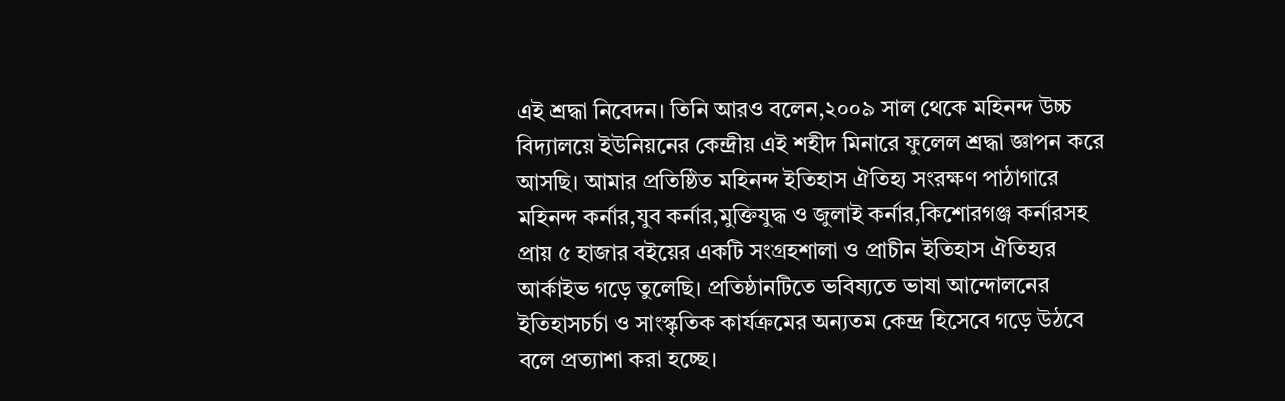এই শ্রদ্ধা নিবেদন। তিনি আরও বলেন,২০০৯ সাল থেকে মহিনন্দ উচ্চ বিদ্যালয়ে ইউনিয়নের কেন্দ্রীয় এই শহীদ মিনারে ফুলেল শ্রদ্ধা জ্ঞাপন করে আসছি। আমার প্রতিষ্ঠিত মহিনন্দ ইতিহাস ঐতিহ্য সংরক্ষণ পাঠাগারে মহিনন্দ কর্নার,যুব কর্নার,মুক্তিযুদ্ধ ও জুলাই কর্নার,কিশোরগঞ্জ কর্নারসহ প্রায় ৫ হাজার বইয়ের একটি সংগ্রহশালা ও প্রাচীন ইতিহাস ঐতিহ্যর আর্কাইভ গড়ে তুলেছি। প্রতিষ্ঠানটিতে ভবিষ্যতে ভাষা আন্দোলনের ইতিহাসচর্চা ও সাংস্কৃতিক কার্যক্রমের অন্যতম কেন্দ্র হিসেবে গড়ে উঠবে বলে প্রত্যাশা করা হচ্ছে।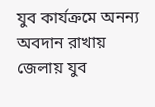যুব কার্যক্রমে অনন্য অবদান রাখায় জেলায় যুব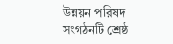উন্নয়ন পরিষদ সংগঠনটি শ্রেষ্ঠ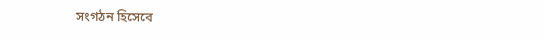সংগঠন হিসেবে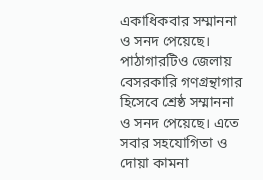একাধিকবার সম্মাননা ও সনদ পেয়েছে। পাঠাগারটিও জেলায় বেসরকারি গণগ্রন্থাগার হিসেবে শ্রেষ্ঠ সম্মাননা ও সনদ পেয়েছে। এতে সবার সহযোগিতা ও দোয়া কামনা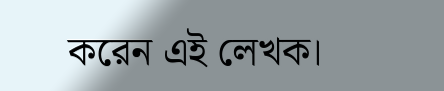করেন এই লেখক।